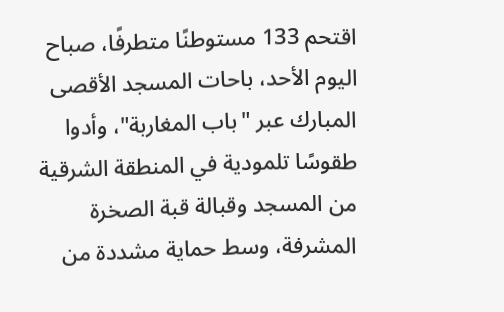اقتحم 133 مستوطنًا متطرفًا، صباح اليوم الأحد، باحات المسجد الأقصى المبارك عبر "باب المغاربة"، وأدوا طقوسًا تلمودية في المنطقة الشرقية من المسجد وقبالة قبة الصخرة المشرفة، وسط حماية مشددة من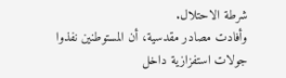شرطة الاحتلال.
وأفادت مصادر مقدسية، أن المستوطنين نفذوا جولات استفزازية داخل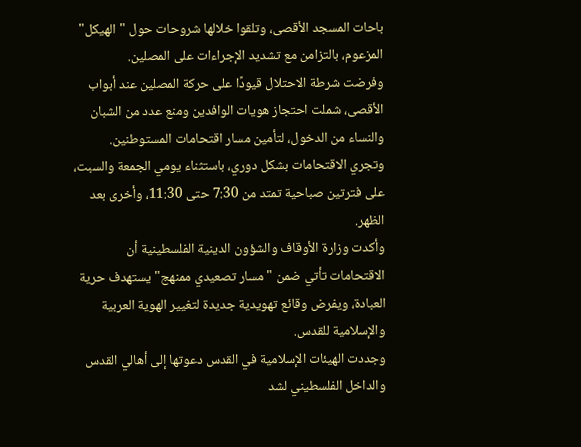باحات المسجد الأقصى، وتلقوا خلالها شروحات حول "الهيكل" المزعوم، بالتزامن مع تشديد الإجراءات على المصلين.
وفرضت شرطة الاحتلال قيودًا على حركة المصلين عند أبواب الأقصى، شملت احتجاز هويات الوافدين ومنع عدد من الشبان والنساء من الدخول، لتأمين مسار اقتحامات المستوطنين.
وتجري الاقتحامات بشكل دوري، باستثناء يومي الجمعة والسبت، على فترتين صباحية تمتد من 7:30 حتى 11:30، وأخرى بعد الظهر.
وأكدت وزارة الأوقاف والشؤون الدينية الفلسطينية أن الاقتحامات تأتي ضمن "مسار تصعيدي ممنهج" يستهدف حرية العبادة، ويفرض وقائع تهويدية جديدة لتغيير الهوية العربية والإسلامية للقدس.
وجددت الهيئات الإسلامية في القدس دعوتها إلى أهالي القدس والداخل الفلسطيني لشد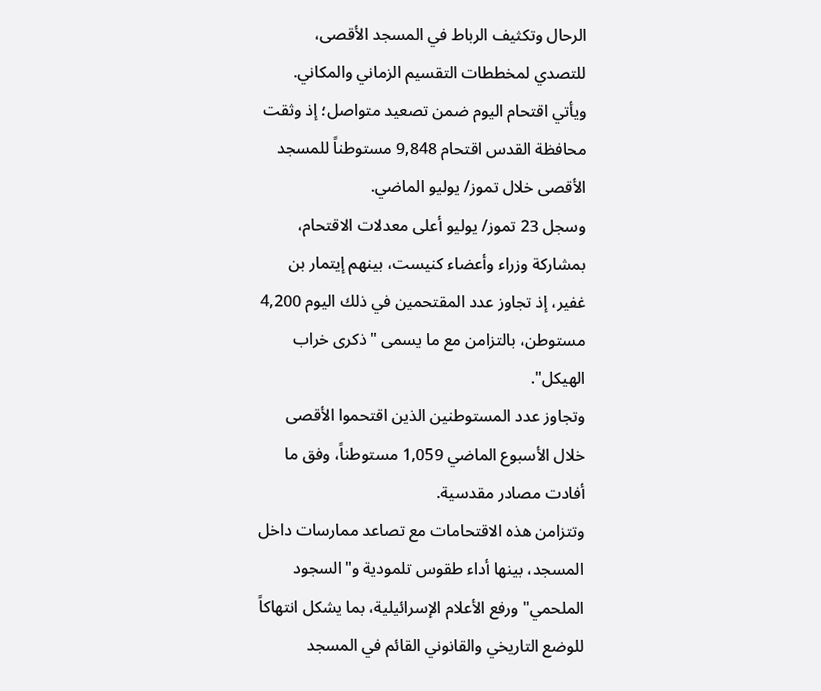الرحال وتكثيف الرباط في المسجد الأقصى، للتصدي لمخططات التقسيم الزماني والمكاني.
ويأتي اقتحام اليوم ضمن تصعيد متواصل؛ إذ وثقت محافظة القدس اقتحام 9,848 مستوطناً للمسجد الأقصى خلال تموز/ يوليو الماضي.
وسجل 23 تموز/ يوليو أعلى معدلات الاقتحام، بمشاركة وزراء وأعضاء كنيست، بينهم إيتمار بن غفير، إذ تجاوز عدد المقتحمين في ذلك اليوم 4,200 مستوطن، بالتزامن مع ما يسمى "ذكرى خراب الهيكل".
وتجاوز عدد المستوطنين الذين اقتحموا الأقصى خلال الأسبوع الماضي 1,059 مستوطناً، وفق ما أفادت مصادر مقدسية.
وتتزامن هذه الاقتحامات مع تصاعد ممارسات داخل المسجد، بينها أداء طقوس تلمودية و"السجود الملحمي" ورفع الأعلام الإسرائيلية، بما يشكل انتهاكاً للوضع التاريخي والقانوني القائم في المسجد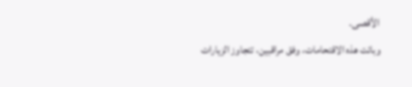الأقصى.
وباتت هذه الاقتحامات، وفق مراقبين، تتجاوز الزيارات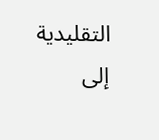التقليدية إلى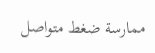ممارسة ضغط متواصل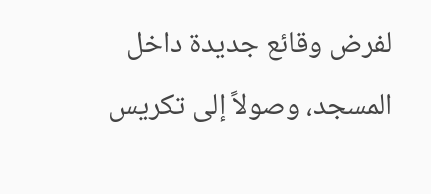لفرض وقائع جديدة داخل المسجد، وصولاً إلى تكريس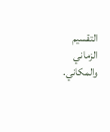التقسيم الزماني والمكاني.